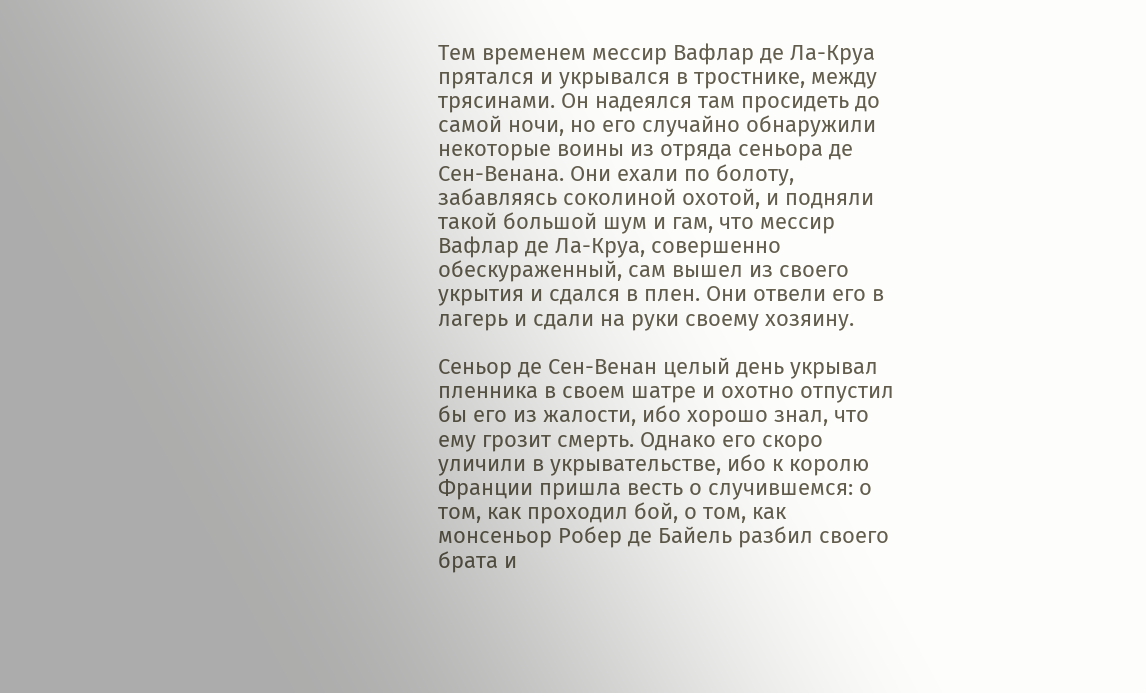Тем временем мессир Вафлар де Ла-Круа прятался и укрывался в тростнике, между трясинами. Он надеялся там просидеть до самой ночи, но его случайно обнаружили некоторые воины из отряда сеньора де Сен-Венана. Они ехали по болоту, забавляясь соколиной охотой, и подняли такой большой шум и гам, что мессир Вафлар де Ла-Круа, совершенно обескураженный, сам вышел из своего укрытия и сдался в плен. Они отвели его в лагерь и сдали на руки своему хозяину.

Сеньор де Сен-Венан целый день укрывал пленника в своем шатре и охотно отпустил бы его из жалости, ибо хорошо знал, что ему грозит смерть. Однако его скоро уличили в укрывательстве, ибо к королю Франции пришла весть о случившемся: о том, как проходил бой, о том, как монсеньор Робер де Байель разбил своего брата и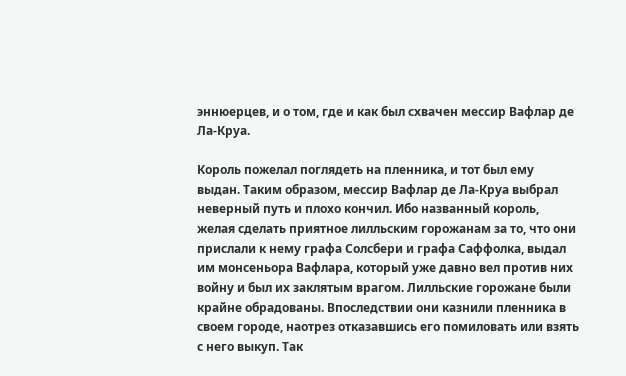эннюерцев, и о том, где и как был схвачен мессир Вафлар де Ла-Круа.

Король пожелал поглядеть на пленника, и тот был ему выдан. Таким образом, мессир Вафлар де Ла-Круа выбрал неверный путь и плохо кончил. Ибо названный король, желая сделать приятное лилльским горожанам за то, что они прислали к нему графа Солсбери и графа Саффолка, выдал им монсеньора Вафлара, который уже давно вел против них войну и был их заклятым врагом. Лилльские горожане были крайне обрадованы. Впоследствии они казнили пленника в своем городе, наотрез отказавшись его помиловать или взять с него выкуп. Так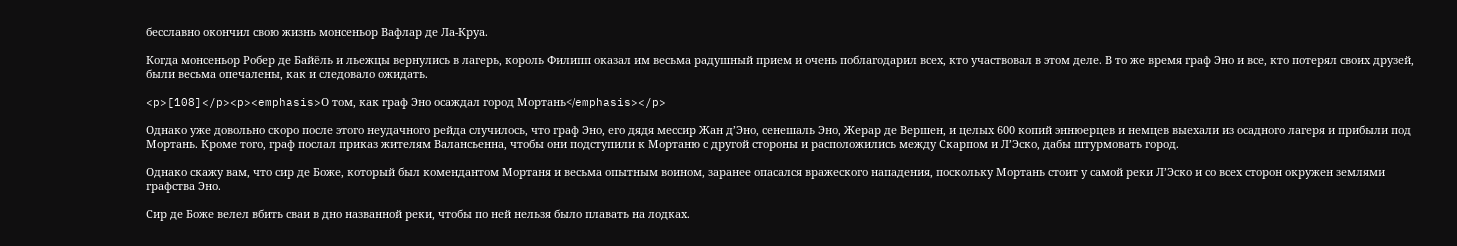бесславно окончил свою жизнь монсеньор Вафлар де Ла-Круа.

Когда монсеньор Робер де Байёль и льежцы вернулись в лагерь, король Филипп оказал им весьма радушный прием и очень поблагодарил всех, кто участвовал в этом деле. В то же время граф Эно и все, кто потерял своих друзей, были весьма опечалены, как и следовало ожидать.

<p>[108]</p><p><emphasis>О том, как граф Эно осаждал город Мортань</emphasis></p>

Однако уже довольно скоро после этого неудачного рейда случилось, что граф Эно, его дядя мессир Жан д’Эно, сенешаль Эно, Жерар де Вершен, и целых 600 копий эннюерцев и немцев выехали из осадного лагеря и прибыли под Мортань. Кроме того, граф послал приказ жителям Валансьенна, чтобы они подступили к Мортаню с другой стороны и расположились между Скарпом и Л’Эско, дабы штурмовать город.

Однако скажу вам, что сир де Боже, который был комендантом Мортаня и весьма опытным воином, заранее опасался вражеского нападения, поскольку Мортань стоит у самой реки Л’Эско и со всех сторон окружен землями графства Эно.

Сир де Боже велел вбить сваи в дно названной реки, чтобы по ней нельзя было плавать на лодках.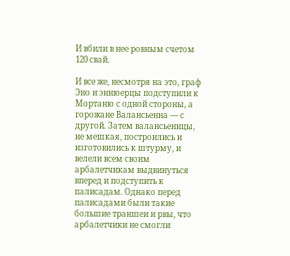И вбили в нее ровным счетом 120 свай.

И все же, несмотря на это, граф Эно и эннюерцы подступили к Мортаню с одной стороны, а горожане Валансьенна — с другой. Затем валансьеннцы, не мешкая, построились и изготовились к штурму, и велели всем своим арбалетчикам выдвинуться вперед и подступить к палисадам. Однако перед палисадами были такие большие траншеи и рвы, что арбалетчики не смогли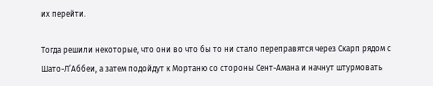их перейти.

Тогда решили некоторые, что они во что бы то ни стало переправятся через Скарп рядом с Шато-Л’Аббеи, а затем подойдут к Мортаню со стороны Сент-Амана и начнут штурмовать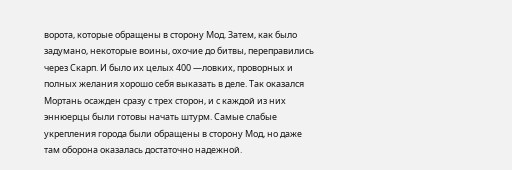ворота, которые обращены в сторону Мод. Затем, как было задумано, некоторые воины, охочие до битвы, переправились через Скарп. И было их целых 400 —ловких, проворных и полных желания хорошо себя выказать в деле. Так оказался Мортань осажден сразу с трех сторон, и с каждой из них эннюерцы были готовы начать штурм. Самые слабые укрепления города были обращены в сторону Мод, но даже там оборона оказалась достаточно надежной.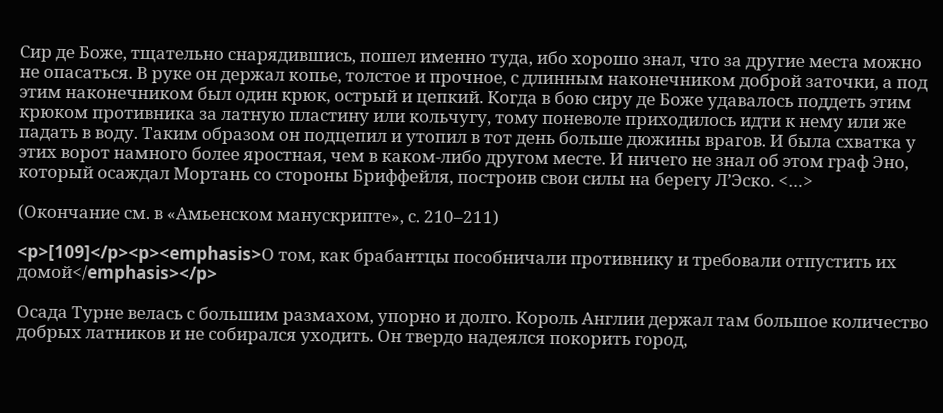Сир де Боже, тщательно снарядившись, пошел именно туда, ибо хорошо знал, что за другие места можно не опасаться. В руке он держал копье, толстое и прочное, с длинным наконечником доброй заточки, а под этим наконечником был один крюк, острый и цепкий. Когда в бою сиру де Боже удавалось поддеть этим крюком противника за латную пластину или кольчугу, тому поневоле приходилось идти к нему или же падать в воду. Таким образом он подцепил и утопил в тот день больше дюжины врагов. И была схватка у этих ворот намного более яростная, чем в каком-либо другом месте. И ничего не знал об этом граф Эно, который осаждал Мортань со стороны Бриффейля, построив свои силы на берегу Л’Эско. <…>

(Окончание см. в «Амьенском манускрипте», с. 210–211)

<p>[109]</p><p><emphasis>О том, как брабантцы пособничали противнику и требовали отпустить их домой</emphasis></p>

Осада Турне велась с большим размахом, упорно и долго. Король Англии держал там большое количество добрых латников и не собирался уходить. Он твердо надеялся покорить город,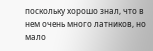поскольку хорошо знал, что в нем очень много латников, но мало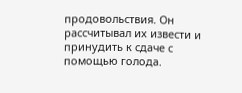продовольствия. Он рассчитывал их извести и принудить к сдаче с помощью голода.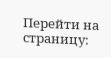Перейти на страницу: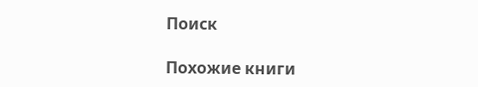Поиск

Похожие книги